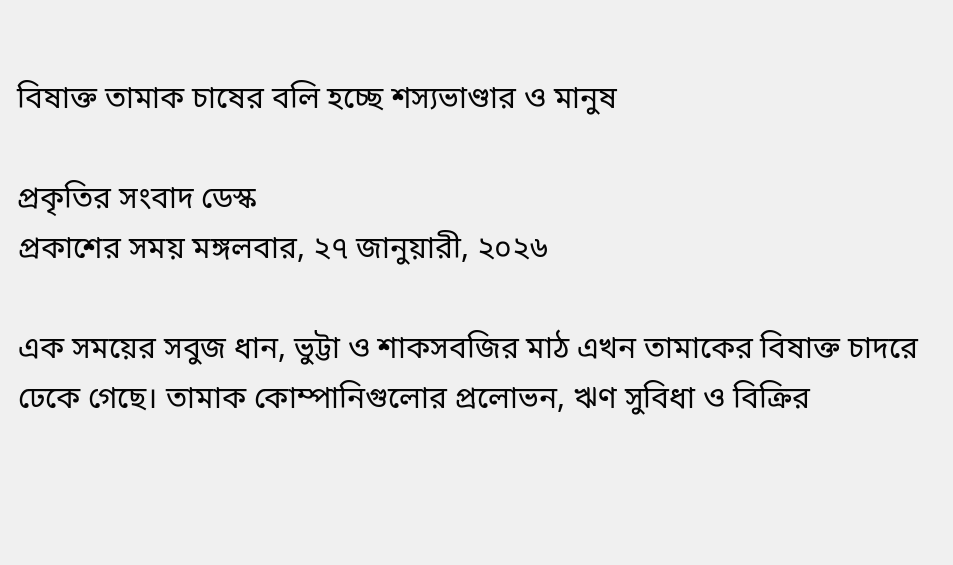বিষাক্ত তামাক চাষের বলি হচ্ছে শস্যভাণ্ডার ও মানুষ

প্রকৃতির সংবাদ ডেস্ক
প্রকাশের সময় মঙ্গলবার, ২৭ জানুয়ারী, ২০২৬

এক সময়ের সবুজ ধান, ভুট্টা ও শাকসবজির মাঠ এখন তামাকের বিষাক্ত চাদরে ঢেকে গেছে। তামাক কোম্পানিগুলোর প্রলোভন, ঋণ সুবিধা ও বিক্রির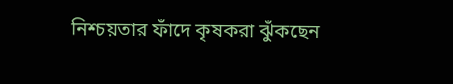নিশ্চয়তার ফাঁদে কৃষকরা ঝুঁকছেন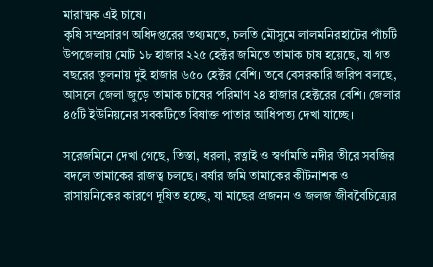মারাত্মক এই চাষে।
কৃষি সম্প্রসারণ অধিদপ্তরের তথ্যমতে, চলতি মৌসুমে লালমনিরহাটের পাঁচটি উপজেলায় মোট ১৮ হাজার ২২৫ হেক্টর জমিতে তামাক চাষ হয়েছে, যা গত বছরের তুলনায় দুই হাজার ৬৫০ হেক্টর বেশি। তবে বেসরকারি জরিপ বলছে, আসলে জেলা জুড়ে তামাক চাষের পরিমাণ ২৪ হাজার হেক্টরের বেশি। জেলার ৪৫টি ইউনিয়নের সবকটিতে বিষাক্ত পাতার আধিপত্য দেখা যাচ্ছে।

সরেজমিনে দেখা গেছে, তিস্তা, ধরলা, রত্নাই ও স্বর্ণামতি নদীর তীরে সবজির বদলে তামাকের রাজত্ব চলছে। বর্ষার জমি তামাকের কীটনাশক ও রাসায়নিকের কারণে দূষিত হচ্ছে, যা মাছের প্রজনন ও জলজ জীববৈচিত্র্যের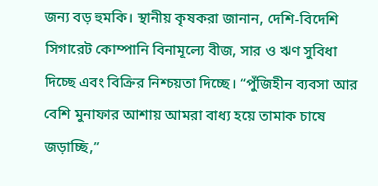জন্য বড় হুমকি। স্থানীয় কৃষকরা জানান, দেশি-বিদেশি সিগারেট কোম্পানি বিনামূল্যে বীজ, সার ও ঋণ সুবিধা দিচ্ছে এবং বিক্রির নিশ্চয়তা দিচ্ছে। “পুঁজিহীন ব্যবসা আর বেশি মুনাফার আশায় আমরা বাধ্য হয়ে তামাক চাষে জড়াচ্ছি,”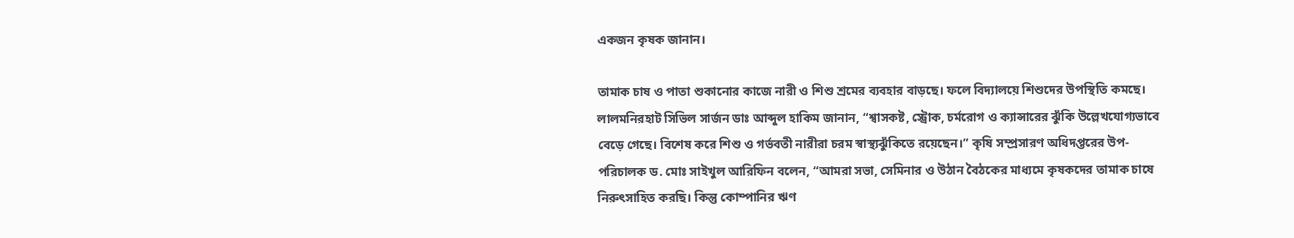একজন কৃষক জানান।

তামাক চাষ ও পাতা শুকানোর কাজে নারী ও শিশু শ্রমের ব্যবহার বাড়ছে। ফলে বিদ্যালয়ে শিশুদের উপস্থিতি কমছে। লালমনিরহাট সিভিল সার্জন ডাঃ আব্দুল হাকিম জানান, “শ্বাসকষ্ট, স্ট্রোক, চর্মরোগ ও ক্যান্সারের ঝুঁকি উল্লেখযোগ্যভাবে বেড়ে গেছে। বিশেষ করে শিশু ও গর্ভবতী নারীরা চরম স্বাস্থ্যঝুঁকিতে রয়েছেন।” কৃষি সম্প্রসারণ অধিদপ্তরের উপ-পরিচালক ড. মোঃ সাইখুল আরিফিন বলেন, “আমরা সভা, সেমিনার ও উঠান বৈঠকের মাধ্যমে কৃষকদের তামাক চাষে নিরুৎসাহিত করছি। কিন্তু কোম্পানির ঋণ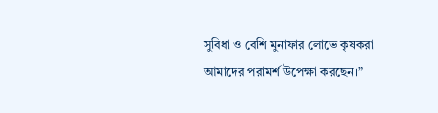সুবিধা ও বেশি মুনাফার লোভে কৃষকরা আমাদের পরামর্শ উপেক্ষা করছেন।”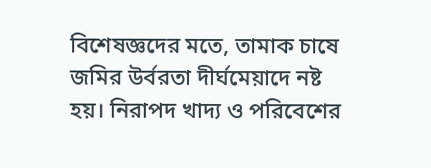বিশেষজ্ঞদের মতে, তামাক চাষে জমির উর্বরতা দীর্ঘমেয়াদে নষ্ট হয়। নিরাপদ খাদ্য ও পরিবেশের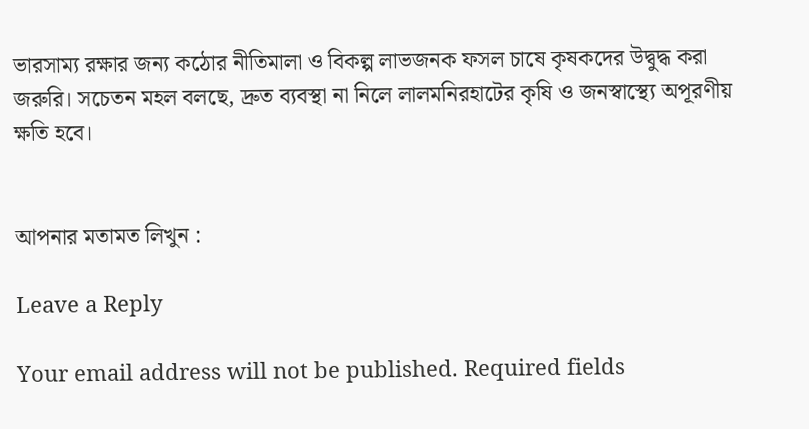ভারসাম্য রক্ষার জন্য কঠোর নীতিমালা ও বিকল্প লাভজনক ফসল চাষে কৃষকদের উদ্বুদ্ধ করা জরুরি। সচেতন মহল বলছে, দ্রুত ব্যবস্থা না নিলে লালমনিরহাটের কৃষি ও জনস্বাস্থ্যে অপূরণীয় ক্ষতি হবে।


আপনার মতামত লিখুন :

Leave a Reply

Your email address will not be published. Required fields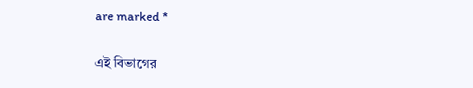are marked *

এই বিভাগের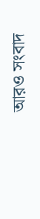আরও সংবাদ